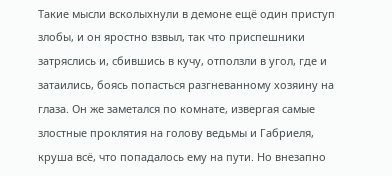Такие мысли всколыхнули в демоне ещё один приступ злобы, и он яростно взвыл, так что приспешники затряслись и, сбившись в кучу, отползли в угол, где и затаились, боясь попасться разгневанному хозяину на глаза. Он же заметался по комнате, извергая самые злостные проклятия на голову ведьмы и Габриеля, круша всё, что попадалось ему на пути. Но внезапно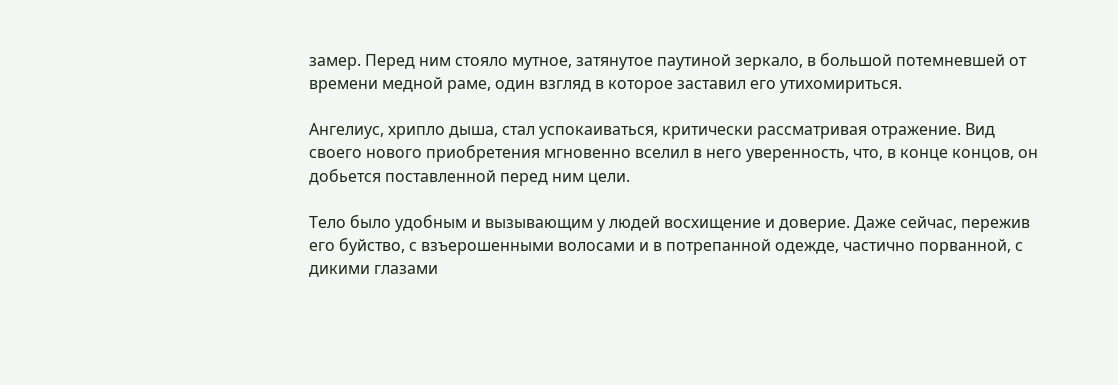замер. Перед ним стояло мутное, затянутое паутиной зеркало, в большой потемневшей от времени медной раме, один взгляд в которое заставил его утихомириться.

Ангелиус, хрипло дыша, стал успокаиваться, критически рассматривая отражение. Вид своего нового приобретения мгновенно вселил в него уверенность, что, в конце концов, он добьется поставленной перед ним цели.

Тело было удобным и вызывающим у людей восхищение и доверие. Даже сейчас, пережив его буйство, с взъерошенными волосами и в потрепанной одежде, частично порванной, с дикими глазами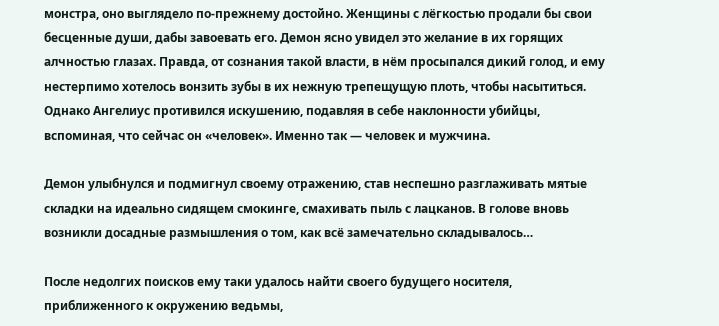монстра, оно выглядело по-прежнему достойно. Женщины с лёгкостью продали бы свои бесценные души, дабы завоевать его. Демон ясно увидел это желание в их горящих алчностью глазах. Правда, от сознания такой власти, в нём просыпался дикий голод, и ему нестерпимо хотелось вонзить зубы в их нежную трепещущую плоть, чтобы насытиться. Однако Ангелиус противился искушению, подавляя в себе наклонности убийцы, вспоминая, что сейчас он «человек». Именно так — человек и мужчина.

Демон улыбнулся и подмигнул своему отражению, став неспешно разглаживать мятые складки на идеально сидящем смокинге, смахивать пыль с лацканов. В голове вновь возникли досадные размышления о том, как всё замечательно складывалось…

После недолгих поисков ему таки удалось найти своего будущего носителя, приближенного к окружению ведьмы,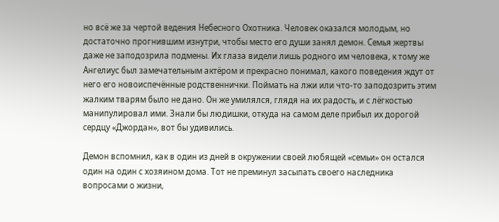но всё же за чертой ведения Небесного Охотника. Человек оказался молодым, но достаточно прогнившим изнутри, чтобы место его души занял демон. Семья жертвы даже не заподозрила подмены. Их глаза видели лишь родного им человека, к тому же Ангелиус был замечательным актёром и прекрасно понимал, какого поведения ждут от него его новоиспечённые родственнички. Поймать на лжи или что-то заподозрить этим жалким тварям было не дано. Он же умилялся, глядя на их радость, и с лёгкостью манипулировал ими. Знали бы людишки, откуда на самом деле прибыл их дорогой сердцу «Джордан», вот бы удивились.

Демон вспомнил, как в один из дней в окружении своей любящей «семьи» он остался один на один с хозяином дома. Тот не преминул засыпать своего наследника вопросами о жизни,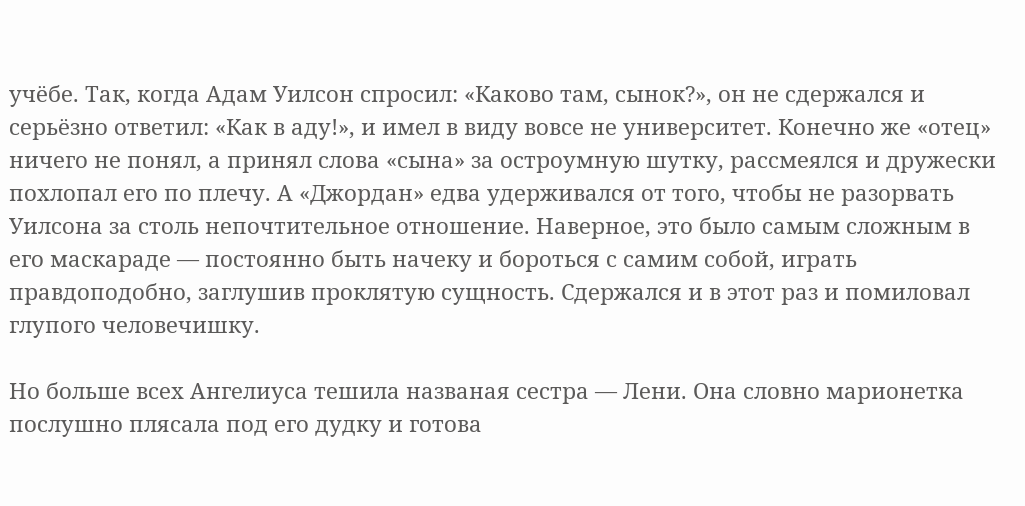учёбе. Так, когда Адам Уилсон спросил: «Каково там, сынок?», он не сдержался и серьёзно ответил: «Как в аду!», и имел в виду вовсе не университет. Конечно же «отец» ничего не понял, а принял слова «сына» за остроумную шутку, рассмеялся и дружески похлопал его по плечу. А «Джордан» едва удерживался от того, чтобы не разорвать Уилсона за столь непочтительное отношение. Наверное, это было самым сложным в его маскараде — постоянно быть начеку и бороться с самим собой, играть правдоподобно, заглушив проклятую сущность. Сдержался и в этот раз и помиловал глупого человечишку.

Но больше всех Ангелиуса тешила названая сестра — Лени. Она словно марионетка послушно плясала под его дудку и готова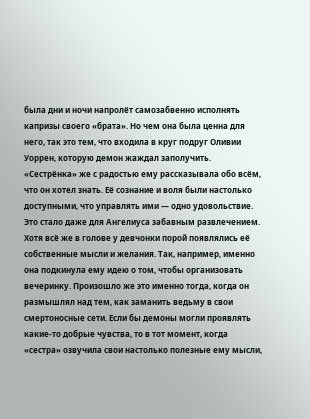была дни и ночи напролёт самозабвенно исполнять капризы своего «брата». Но чем она была ценна для него, так это тем, что входила в круг подруг Оливии Уоррен, которую демон жаждал заполучить. «Сестрёнка» же с радостью ему рассказывала обо всём, что он хотел знать. Её сознание и воля были настолько доступными, что управлять ими — одно удовольствие. Это стало даже для Ангелиуса забавным развлечением. Хотя всё же в голове у девчонки порой появлялись её собственные мысли и желания. Так, например, именно она подкинула ему идею о том, чтобы организовать вечеринку. Произошло же это именно тогда, когда он размышлял над тем, как заманить ведьму в свои смертоносные сети. Если бы демоны могли проявлять какие-то добрые чувства, то в тот момент, когда «сестра» озвучила свои настолько полезные ему мысли,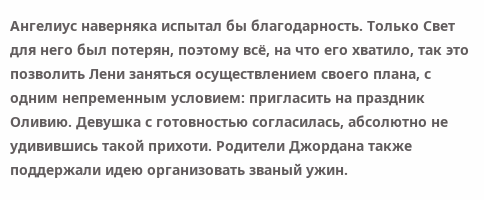Ангелиус наверняка испытал бы благодарность. Только Свет для него был потерян, поэтому всё, на что его хватило, так это позволить Лени заняться осуществлением своего плана, с одним непременным условием: пригласить на праздник Оливию. Девушка с готовностью согласилась, абсолютно не удивившись такой прихоти. Родители Джордана также поддержали идею организовать званый ужин.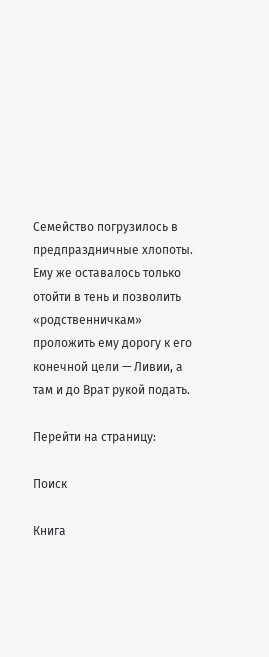Семейство погрузилось в предпраздничные хлопоты. Ему же оставалось только отойти в тень и позволить «родственничкам» проложить ему дорогу к его конечной цели — Ливии, а там и до Врат рукой подать.

Перейти на страницу:

Поиск

Книга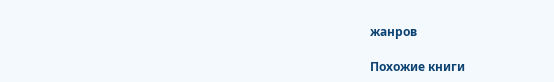жанров

Похожие книги